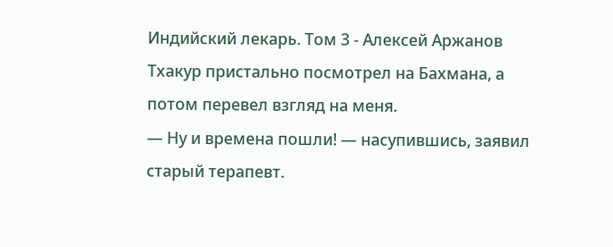Индийский лекарь. Том 3 - Алексей Аржанов
Тхакур пристально посмотрел на Бахмана, а потом перевел взгляд на меня.
— Ну и времена пошли! — насупившись, заявил старый терапевт.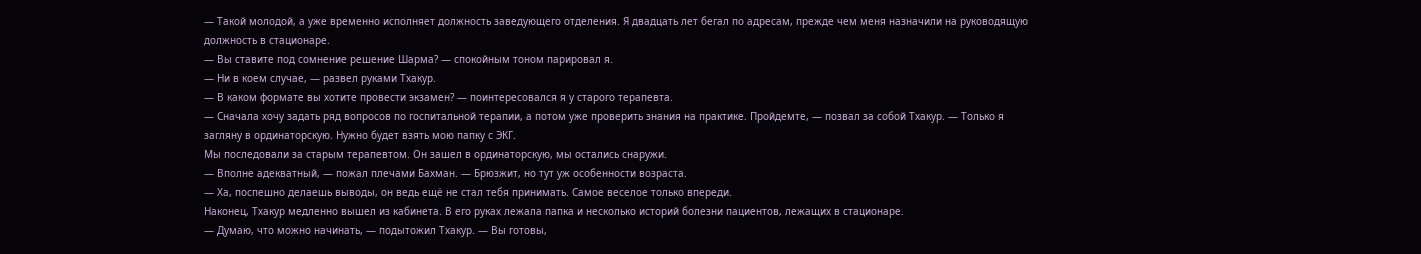— Такой молодой, а уже временно исполняет должность заведующего отделения. Я двадцать лет бегал по адресам, прежде чем меня назначили на руководящую должность в стационаре.
— Вы ставите под сомнение решение Шарма? — спокойным тоном парировал я.
— Ни в коем случае, — развел руками Тхакур.
— В каком формате вы хотите провести экзамен? — поинтересовался я у старого терапевта.
— Сначала хочу задать ряд вопросов по госпитальной терапии, а потом уже проверить знания на практике. Пройдемте, — позвал за собой Тхакур. — Только я загляну в ординаторскую. Нужно будет взять мою папку с ЭКГ.
Мы последовали за старым терапевтом. Он зашел в ординаторскую, мы остались снаружи.
— Вполне адекватный, — пожал плечами Бахман. — Брюзжит, но тут уж особенности возраста.
— Ха, поспешно делаешь выводы, он ведь ещё не стал тебя принимать. Самое веселое только впереди.
Наконец, Тхакур медленно вышел из кабинета. В его руках лежала папка и несколько историй болезни пациентов, лежащих в стационаре.
— Думаю, что можно начинать, — подытожил Тхакур. — Вы готовы,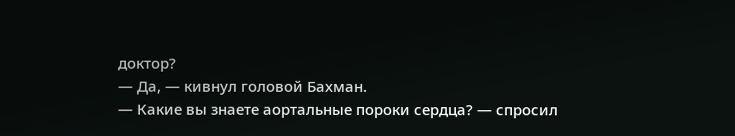доктор?
— Да, — кивнул головой Бахман.
— Какие вы знаете аортальные пороки сердца? — спросил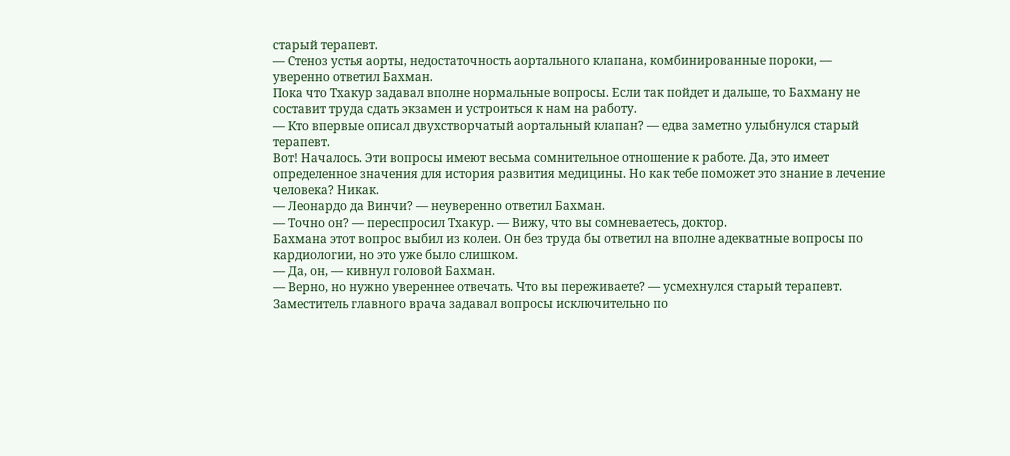старый терапевт.
— Стеноз устья аорты, недостаточность аортального клапана, комбинированные пороки, — уверенно ответил Бахман.
Пока что Тхакур задавал вполне нормальные вопросы. Если так пойдет и дальше, то Бахману не составит труда сдать экзамен и устроиться к нам на работу.
— Кто впервые описал двухстворчатый аортальный клапан? — едва заметно улыбнулся старый терапевт.
Вот! Началось. Эти вопросы имеют весьма сомнительное отношение к работе. Да, это имеет определенное значения для история развития медицины. Но как тебе поможет это знание в лечение человека? Никак.
— Леонардо да Винчи? — неуверенно ответил Бахман.
— Точно он? — переспросил Тхакур. — Вижу, что вы сомневаетесь, доктор.
Бахмана этот вопрос выбил из колеи. Он без труда бы ответил на вполне адекватные вопросы по кардиологии, но это уже было слишком.
— Да, он, — кивнул головой Бахман.
— Верно, но нужно увереннее отвечать. Что вы переживаете? — усмехнулся старый терапевт.
Заместитель главного врача задавал вопросы исключительно по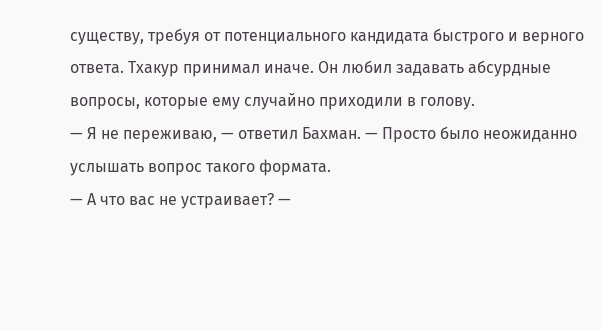существу, требуя от потенциального кандидата быстрого и верного ответа. Тхакур принимал иначе. Он любил задавать абсурдные вопросы, которые ему случайно приходили в голову.
— Я не переживаю, — ответил Бахман. — Просто было неожиданно услышать вопрос такого формата.
— А что вас не устраивает? —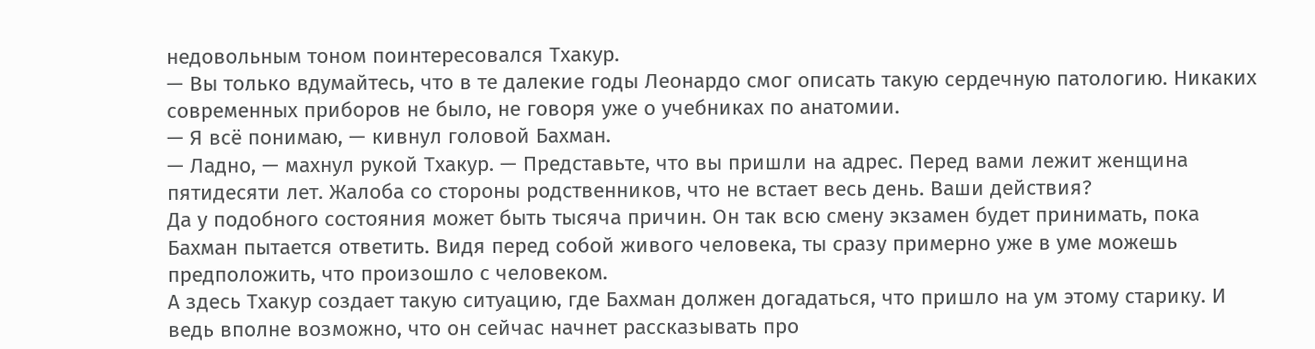недовольным тоном поинтересовался Тхакур.
— Вы только вдумайтесь, что в те далекие годы Леонардо смог описать такую сердечную патологию. Никаких современных приборов не было, не говоря уже о учебниках по анатомии.
— Я всё понимаю, — кивнул головой Бахман.
— Ладно, — махнул рукой Тхакур. — Представьте, что вы пришли на адрес. Перед вами лежит женщина пятидесяти лет. Жалоба со стороны родственников, что не встает весь день. Ваши действия?
Да у подобного состояния может быть тысяча причин. Он так всю смену экзамен будет принимать, пока Бахман пытается ответить. Видя перед собой живого человека, ты сразу примерно уже в уме можешь предположить, что произошло с человеком.
А здесь Тхакур создает такую ситуацию, где Бахман должен догадаться, что пришло на ум этому старику. И ведь вполне возможно, что он сейчас начнет рассказывать про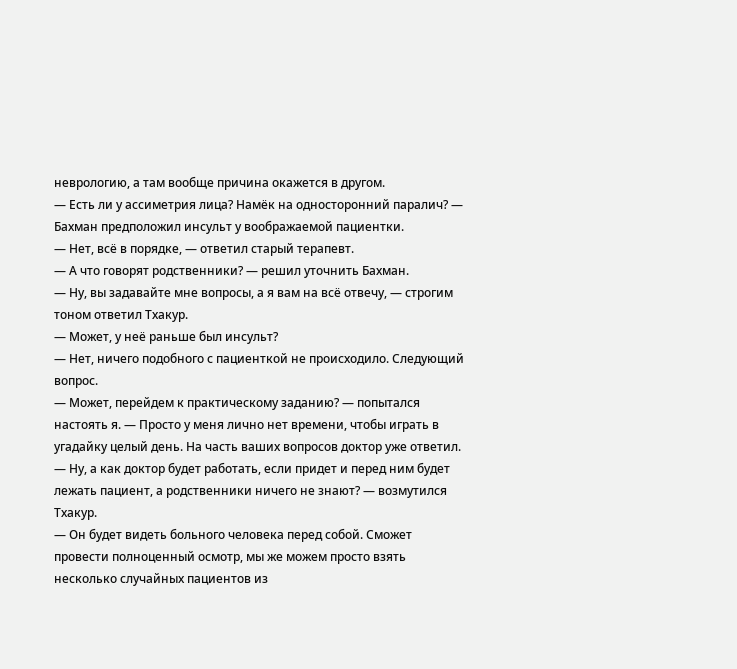неврологию, а там вообще причина окажется в другом.
— Есть ли у ассиметрия лица? Намёк на односторонний паралич? — Бахман предположил инсульт у воображаемой пациентки.
— Нет, всё в порядке, — ответил старый терапевт.
— А что говорят родственники? — решил уточнить Бахман.
— Ну, вы задавайте мне вопросы, а я вам на всё отвечу, — строгим тоном ответил Тхакур.
— Может, у неё раньше был инсульт?
— Нет, ничего подобного с пациенткой не происходило. Следующий вопрос.
— Может, перейдем к практическому заданию? — попытался настоять я. — Просто у меня лично нет времени, чтобы играть в угадайку целый день. На часть ваших вопросов доктор уже ответил.
— Ну, а как доктор будет работать, если придет и перед ним будет лежать пациент, а родственники ничего не знают? — возмутился Тхакур.
— Он будет видеть больного человека перед собой. Сможет провести полноценный осмотр, мы же можем просто взять несколько случайных пациентов из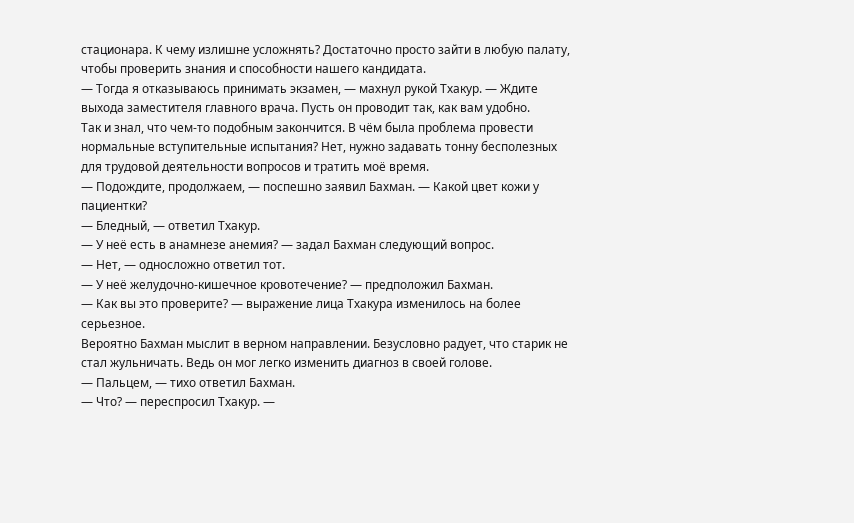стационара. К чему излишне усложнять? Достаточно просто зайти в любую палату, чтобы проверить знания и способности нашего кандидата.
— Тогда я отказываюсь принимать экзамен, — махнул рукой Тхакур. — Ждите выхода заместителя главного врача. Пусть он проводит так, как вам удобно.
Так и знал, что чем-то подобным закончится. В чём была проблема провести нормальные вступительные испытания? Нет, нужно задавать тонну бесполезных для трудовой деятельности вопросов и тратить моё время.
— Подождите, продолжаем, — поспешно заявил Бахман. — Какой цвет кожи у пациентки?
— Бледный, — ответил Тхакур.
— У неё есть в анамнезе анемия? — задал Бахман следующий вопрос.
— Нет, — односложно ответил тот.
— У неё желудочно-кишечное кровотечение? — предположил Бахман.
— Как вы это проверите? — выражение лица Тхакура изменилось на более серьезное.
Вероятно Бахман мыслит в верном направлении. Безусловно радует, что старик не стал жульничать. Ведь он мог легко изменить диагноз в своей голове.
— Пальцем, — тихо ответил Бахман.
— Что? — переспросил Тхакур. —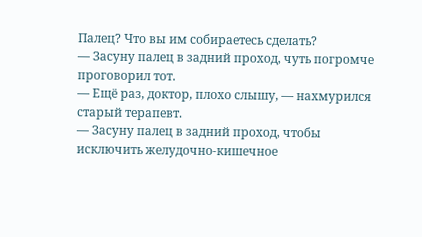Палец? Что вы им собираетесь сделать?
— Засуну палец в задний проход, чуть погромче проговорил тот.
— Ещё раз, доктор, плохо слышу, — нахмурился старый терапевт.
— Засуну палец в задний проход, чтобы исключить желудочно-кишечное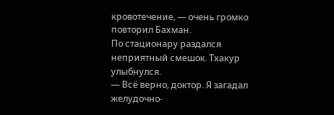кровотечение, — очень громко повторил Бахман.
По стационару раздался неприятный смешок. Тхакур улыбнулся.
— Всё верно, доктор. Я загадал желудочно-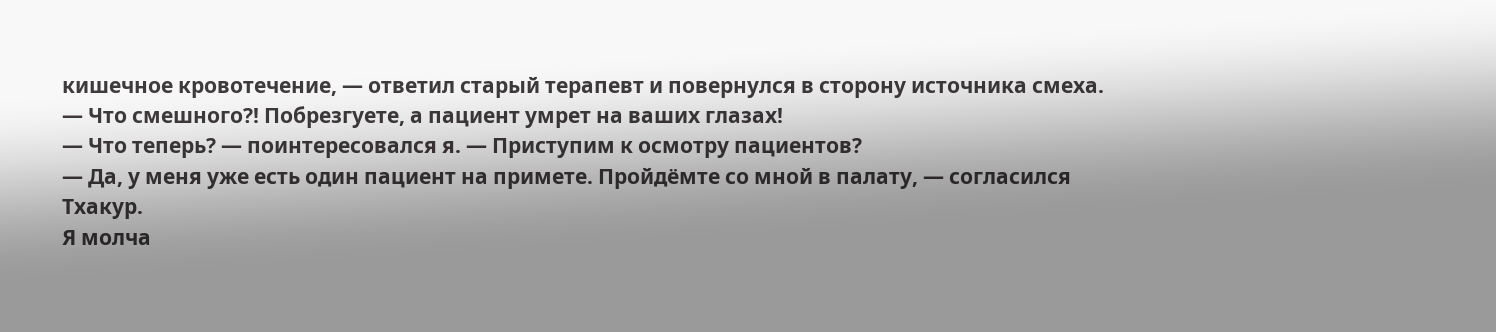кишечное кровотечение, — ответил старый терапевт и повернулся в сторону источника смеха. — Что смешного⁈ Побрезгуете, а пациент умрет на ваших глазах!
— Что теперь? — поинтересовался я. — Приступим к осмотру пациентов?
— Да, у меня уже есть один пациент на примете. Пройдёмте со мной в палату, — согласился Тхакур.
Я молча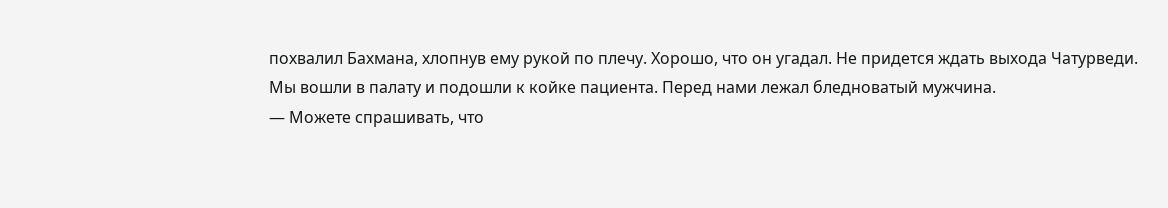похвалил Бахмана, хлопнув ему рукой по плечу. Хорошо, что он угадал. Не придется ждать выхода Чатурведи.
Мы вошли в палату и подошли к койке пациента. Перед нами лежал бледноватый мужчина.
— Можете спрашивать, что